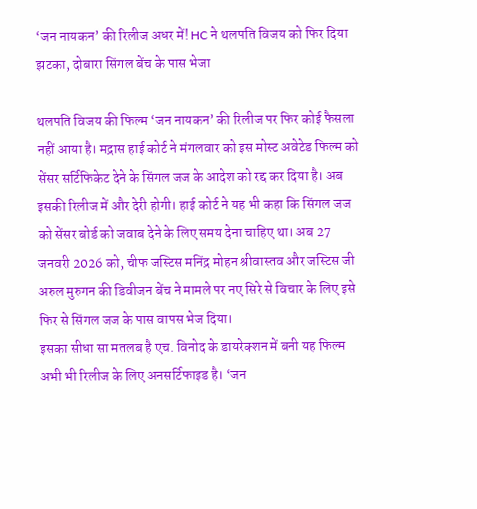‘जन नायकन’ की रिलीज अधर में! HC ने थलपति विजय को फिर दिया झटका, दोबारा सिंगल बेंच के पास भेजा

थलपति विजय की फिल्म ‘जन नायकन’ की रिलीज पर फिर कोई फैसला नहीं आया है। मद्रास हाई कोर्ट ने मंगलवार को इस मोस्ट अवेटेड फिल्म को सेंसर सर्टिफिकेट देने के सिंगल जज के आदेश को रद्द कर दिया है। अब इसकी रिलीज में और देरी होगी। हाई कोर्ट ने यह भी कहा कि सिंगल जज को सेंसर बोर्ड को जवाब देने के लिए समय देना चाहिए था। अब 27 जनवरी 2026 को, चीफ जस्टिस मनिंद्र मोहन श्रीवास्तव और जस्टिस जी अरुल मुरुगन की डिवीजन बेंच ने मामले पर नए सिरे से विचार के लिए इसे फिर से सिंगल जज के पास वापस भेज दिया।
इसका सीधा सा मतलब है एच. विनोद के डायरेक्शन में बनी यह फिल्म अभी भी रिलीज के लिए अनसर्टिफाइड है। ‘जन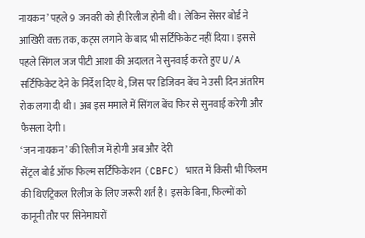नायकन’ पहले 9 जनवरी को ही रिलीज होनी थी। लेकिन सेंसर बोर्ड ने आखिरी वक्त तक, कट्स लगाने के बाद भी सर्टिफिकेट नहीं दिया। इससे पहले सिंगल जज पीटी आशा की अदालत ने सुनवाई करते हुए U/A सर्टिफिकेट देने के निर्देश दिए थे, जिस पर डिजिवन बेंच ने उसी दिन अंतरिम रोक लगा दी थी। अब इस ममाले में सिंगल बेंच फिर से सुनवाई करेगी और फैसला देगी।
‘जन नायकन’ की रिलीज में होगी अब और देरी
सेंट्रल बोर्ड ऑफ फिल्म सर्टिफिकेशन (CBFC) भारत में किसी भी फिलम की थिएट्रिकल रिलीज के लिए जरूरी शर्त है। इसके बिना, फिल्मों को कानूनी तौर पर सिनेमाघरों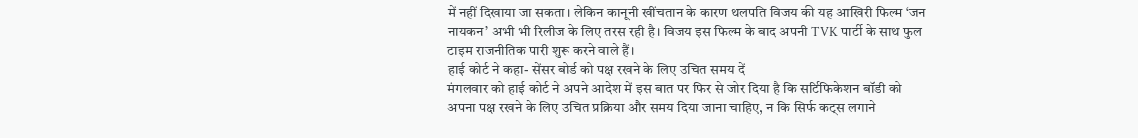में नहीं दिखाया जा सकता। लेकिन कानूनी खींचतान के कारण थलपति विजय की यह आखिरी फिल्म ‘जन नायकन’ अभी भी रिलीज के लिए तरस रही है। विजय इस फिल्म के बाद अपनी TVK पार्टी के साथ फुल टाइम राजनीतिक पारी शुरू करने वाले हैं।
हाई कोर्ट ने कहा- सेंसर बोर्ड को पक्ष रखने के लिए उचित समय दें
मंगलवार को हाई कोर्ट ने अपने आदेश में इस बात पर फिर से जोर दिया है कि सर्टिफिकेशन बॉडी को अपना पक्ष रखने के लिए उचित प्रक्रिया और समय दिया जाना चाहिए, न कि सिर्फ कट्स लगाने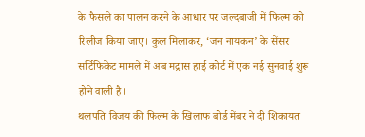के फैसले का पालन करने के आधार पर जल्दबाजी में फिल्म को रिलीज किया जाए। कुल मिलाकर, ‘जन नायकन’ के सेंसर सर्टिफिकेट मामले में अब मद्रास हाई कोर्ट में एक नई सुनवाई शुरू होने वाली है।
थलपति विजय की फिल्म के खिलाफ बोर्ड मेंबर ने दी शिकायत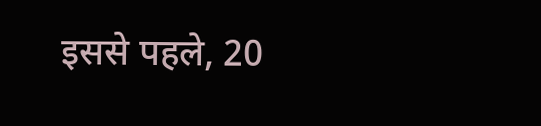इससे पहले, 20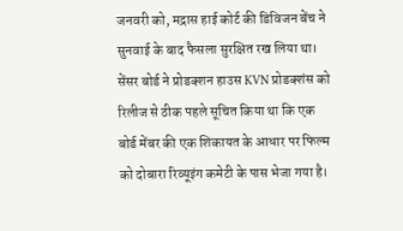जनवरी को, मद्रास हाई कोर्ट की डिविजन बेंच ने सुनवाई के बाद फैसला सुरक्षित रख लिया था। सेंसर बोर्ड ने प्रोडक्शन हाउस KVN प्रोडक्शंस को रिलीज से ठीक पहले सूचित किया था कि एक बोर्ड मेंबर की एक शिकायत के आधार पर फिल्म को दोबारा रिव्यूइंग कमेटी के पास भेजा गया है।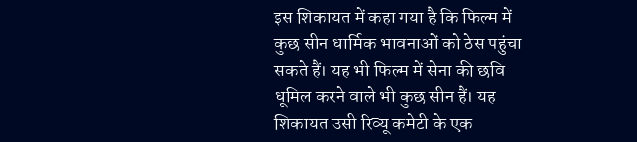इस शिकायत में कहा गया है कि फिल्म में कुछ सीन धार्मिक भावनाओं को ठेस पहुंचा सकते हैं। यह भी फिल्म में सेना की छवि धूमिल करने वाले भी कुछ सीन हैं। यह शिकायत उसी रिव्यू कमेटी के एक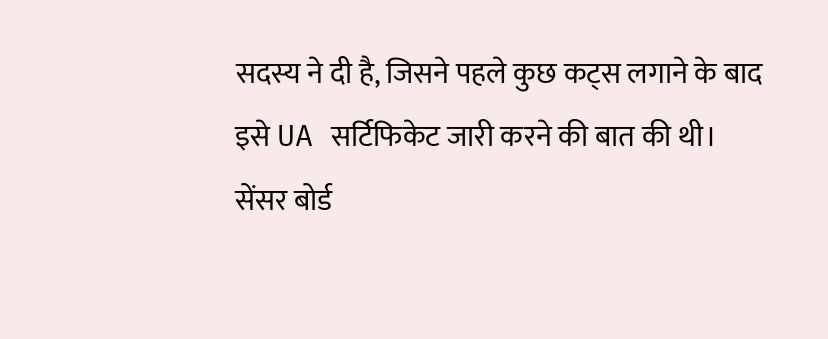सदस्य ने दी है, जिसने पहले कुछ कट्स लगाने के बाद इसे UA सर्टिफिकेट जारी करने की बात की थी।
सेंसर बोर्ड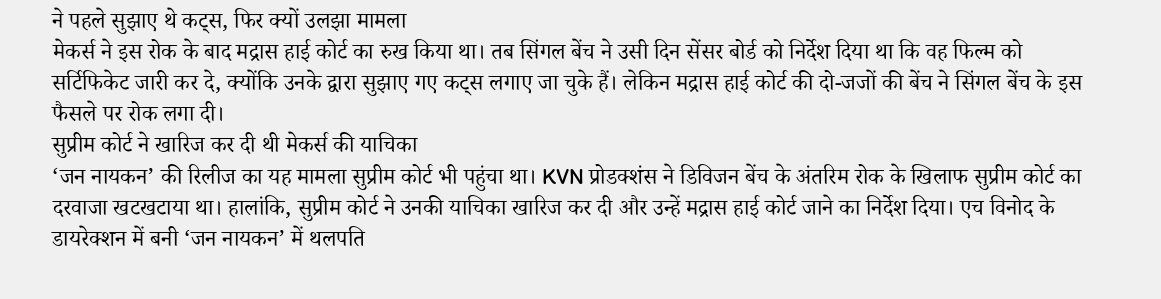ने पहले सुझाए थे कट्स, फिर क्यों उलझा मामला
मेकर्स ने इस रोक के बाद मद्रास हाई कोर्ट का रुख किया था। तब सिंगल बेंच ने उसी दिन सेंसर बोर्ड को निर्देश दिया था कि वह फिल्म को सर्टिफिकेट जारी कर दे, क्योंकि उनके द्वारा सुझाए गए कट्स लगाए जा चुके हैं। लेकिन मद्रास हाई कोर्ट की दो-जजों की बेंच ने सिंगल बेंच के इस फैसले पर रोक लगा दी।
सुप्रीम कोर्ट ने खारिज कर दी थी मेकर्स की याचिका
‘जन नायकन’ की रिलीज का यह मामला सुप्रीम कोर्ट भी पहुंचा था। KVN प्रोडक्शंस ने डिविजन बेंच के अंतरिम रोक के खिलाफ सुप्रीम कोर्ट का दरवाजा खटखटाया था। हालांकि, सुप्रीम कोर्ट ने उनकी याचिका खारिज कर दी और उन्हें मद्रास हाई कोर्ट जाने का निर्देश दिया। एच विनोद के डायरेक्शन में बनी ‘जन नायकन’ में थलपति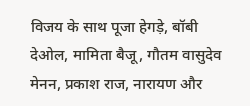विजय के साथ पूजा हेगड़े, बॉबी देओल, मामिता बैजू, गौतम वासुदेव मेनन, प्रकाश राज, नारायण और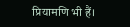प्रियामणि भी हैं।